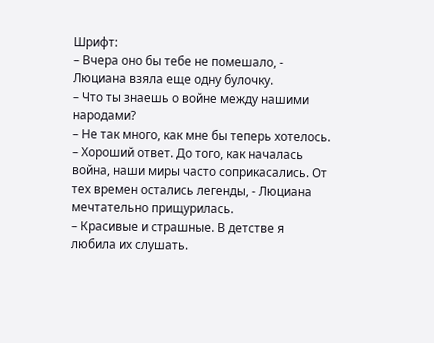Шрифт:
– Вчера оно бы тебе не помешало, - Люциана взяла еще одну булочку.
– Что ты знаешь о войне между нашими народами?
– Не так много, как мне бы теперь хотелось.
– Хороший ответ. До того, как началась война, наши миры часто соприкасались. От тех времен остались легенды, - Люциана мечтательно прищурилась.
– Красивые и страшные. В детстве я любила их слушать.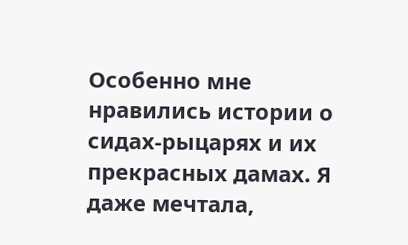Особенно мне нравились истории о сидах-рыцарях и их прекрасных дамах. Я даже мечтала,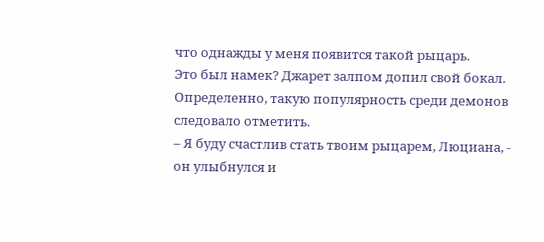что однажды у меня появится такой рыцарь.
Это был намек? Джарет залпом допил свой бокал. Определенно, такую популярность среди демонов следовало отметить.
– Я буду счастлив стать твоим рыцарем, Люциана, - он улыбнулся и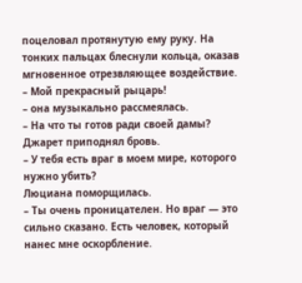поцеловал протянутую ему руку. На тонких пальцах блеснули кольца, оказав мгновенное отрезвляющее воздействие.
– Мой прекрасный рыцарь!
– она музыкально рассмеялась.
– На что ты готов ради своей дамы?
Джарет приподнял бровь.
– У тебя есть враг в моем мире, которого нужно убить?
Люциана поморщилась.
– Ты очень проницателен. Но враг — это сильно сказано. Есть человек, который нанес мне оскорбление.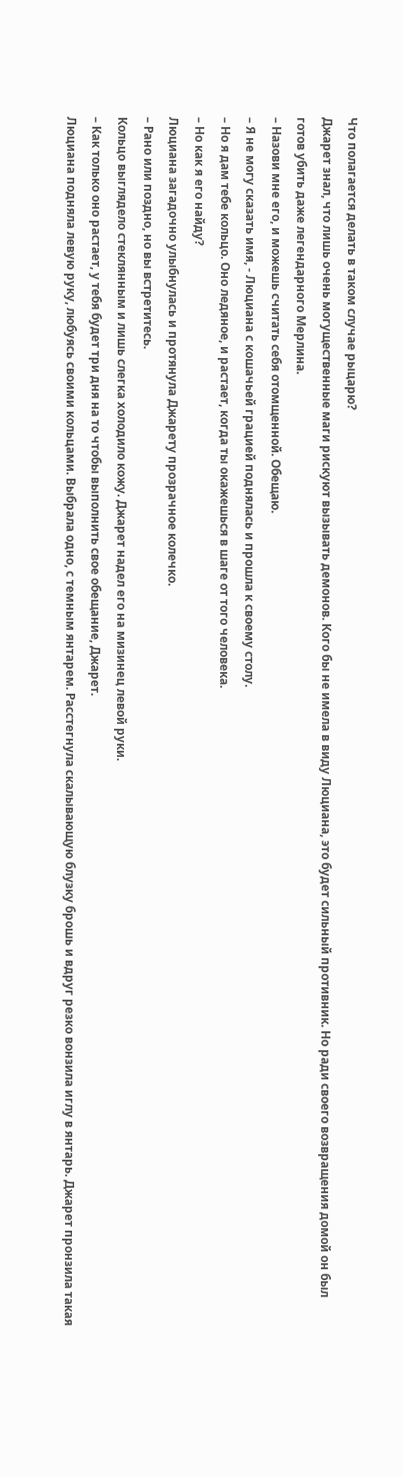Что полагается делать в таком случае рыцарю?
Джарет знал, что лишь очень могущественные маги рискуют вызывать демонов. Кого бы не имела в виду Люциана, это будет сильный противник. Но ради своего возвращения домой он был готов убить даже легендарного Мерлина.
– Назови мне его, и можешь считать себя отомщенной. Обещаю.
– Я не могу сказать имя, - Люциана с кошачьей грацией поднялась и прошла к своему столу.
– Но я дам тебе кольцо. Оно ледяное, и растает, когда ты окажешься в шаге от того человека.
– Но как я его найду?
Люциана загадочно улыбнулась и протянула Джарету прозрачное колечко.
– Рано или поздно, но вы встретитесь.
Кольцо выглядело стеклянным и лишь слегка холодило кожу. Джарет надел его на мизинец левой руки.
– Как только оно растает, у тебя будет три дня на то чтобы выполнить свое обещание, Джарет.
Люциана подняла левую руку, любуясь своими кольцами. Выбрала одно, с темным янтарем. Расстегнула скалывающую блузку брошь и вдруг резко вонзила иглу в янтарь. Джарет пронзила такая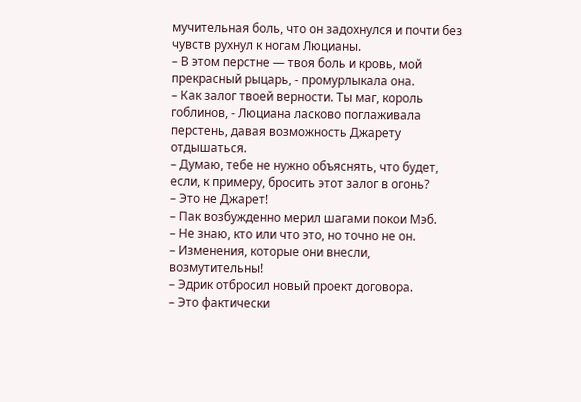мучительная боль, что он задохнулся и почти без чувств рухнул к ногам Люцианы.
– В этом перстне — твоя боль и кровь, мой прекрасный рыцарь, - промурлыкала она.
– Как залог твоей верности. Ты маг, король гоблинов, - Люциана ласково поглаживала перстень, давая возможность Джарету отдышаться.
– Думаю, тебе не нужно объяснять, что будет, если, к примеру, бросить этот залог в огонь?
– Это не Джарет!
– Пак возбужденно мерил шагами покои Мэб.
– Не знаю, кто или что это, но точно не он.
– Изменения, которые они внесли, возмутительны!
– Эдрик отбросил новый проект договора.
– Это фактически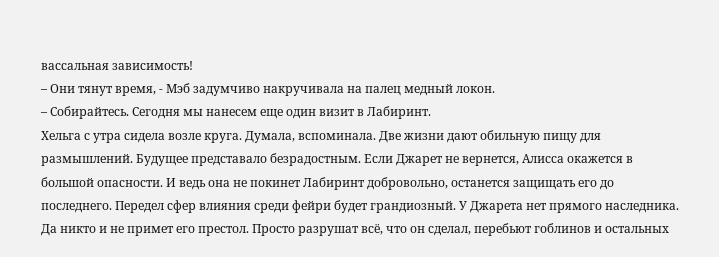вассальная зависимость!
– Они тянут время, - Мэб задумчиво накручивала на палец медный локон.
– Собирайтесь. Сегодня мы нанесем еще один визит в Лабиринт.
Хельга с утра сидела возле круга. Думала, вспоминала. Две жизни дают обильную пищу для размышлений. Будущее представало безрадостным. Если Джарет не вернется, Алисса окажется в большой опасности. И ведь она не покинет Лабиринт добровольно, останется защищать его до последнего. Передел сфер влияния среди фейри будет грандиозный. У Джарета нет прямого наследника. Да никто и не примет его престол. Просто разрушат всё, что он сделал, перебьют гоблинов и остальных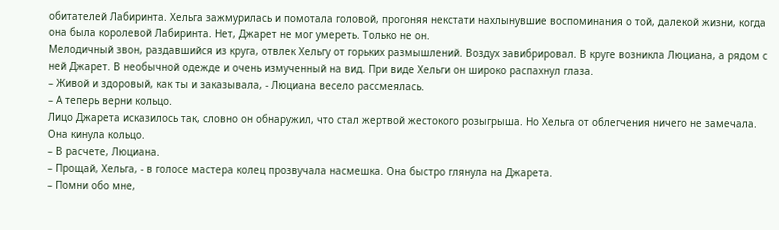обитателей Лабиринта. Хельга зажмурилась и помотала головой, прогоняя некстати нахлынувшие воспоминания о той, далекой жизни, когда она была королевой Лабиринта. Нет, Джарет не мог умереть. Только не он.
Мелодичный звон, раздавшийся из круга, отвлек Хельгу от горьких размышлений. Воздух завибрировал. В круге возникла Люциана, а рядом с ней Джарет. В необычной одежде и очень измученный на вид. При виде Хельги он широко распахнул глаза.
– Живой и здоровый, как ты и заказывала, - Люциана весело рассмеялась.
– А теперь верни кольцо.
Лицо Джарета исказилось так, словно он обнаружил, что стал жертвой жестокого розыгрыша. Но Хельга от облегчения ничего не замечала. Она кинула кольцо.
– В расчете, Люциана.
– Прощай, Хельга, - в голосе мастера колец прозвучала насмешка. Она быстро глянула на Джарета.
– Помни обо мне,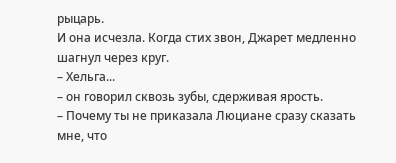рыцарь.
И она исчезла. Когда стих звон, Джарет медленно шагнул через круг.
– Хельга...
– он говорил сквозь зубы, сдерживая ярость.
– Почему ты не приказала Люциане сразу сказать мне, что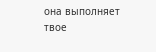она выполняет твое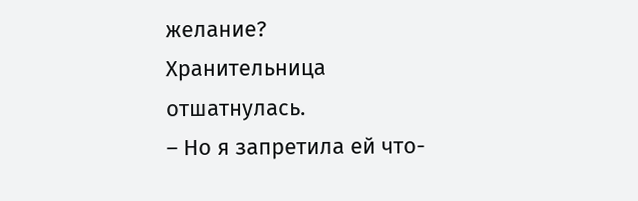желание?
Хранительница отшатнулась.
– Но я запретила ей что-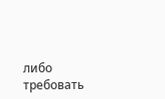либо требовать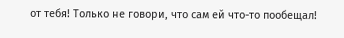от тебя! Только не говори, что сам ей что-то пообещал!